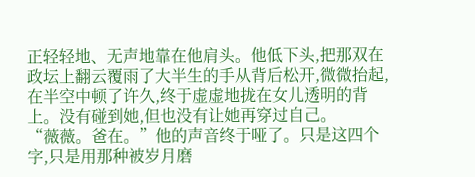正轻轻地、无声地靠在他肩头。他低下头,把那双在政坛上翻云覆雨了大半生的手从背后松开,微微抬起,在半空中顿了许久,终于虚虚地拢在女儿透明的背上。没有碰到她,但也没有让她再穿过自己。
“薇薇。爸在。”他的声音终于哑了。只是这四个字,只是用那种被岁月磨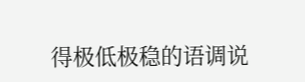得极低极稳的语调说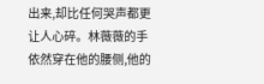出来,却比任何哭声都更让人心碎。林薇薇的手依然穿在他的腰侧,他的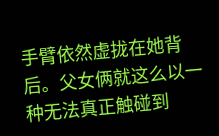手臂依然虚拢在她背后。父女俩就这么以一种无法真正触碰到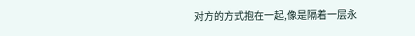对方的方式抱在一起,像是隔着一层永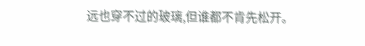远也穿不过的玻璃,但谁都不肯先松开。